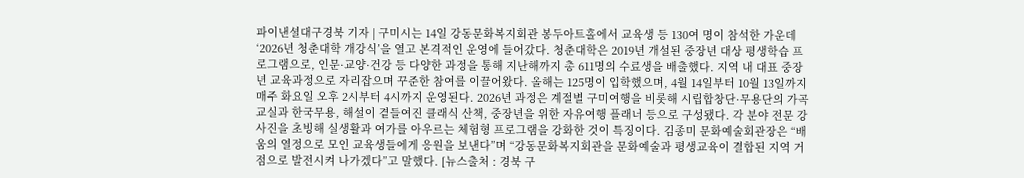파이낸셜대구경북 기자 | 구미시는 14일 강동문화복지회관 봉두아트홀에서 교육생 등 130여 명이 참석한 가운데 ‘2026년 청춘대학 개강식’을 열고 본격적인 운영에 들어갔다. 청춘대학은 2019년 개설된 중장년 대상 평생학습 프로그램으로, 인문·교양·건강 등 다양한 과정을 통해 지난해까지 총 611명의 수료생을 배출했다. 지역 내 대표 중장년 교육과정으로 자리잡으며 꾸준한 참여를 이끌어왔다. 올해는 125명이 입학했으며, 4월 14일부터 10월 13일까지 매주 화요일 오후 2시부터 4시까지 운영된다. 2026년 과정은 계절별 구미여행을 비롯해 시립합창단·무용단의 가곡교실과 한국무용, 해설이 곁들여진 클래식 산책, 중장년을 위한 자유여행 플래너 등으로 구성됐다. 각 분야 전문 강사진을 초빙해 실생활과 여가를 아우르는 체험형 프로그램을 강화한 것이 특징이다. 김종미 문화예술회관장은 “배움의 열정으로 모인 교육생들에게 응원을 보낸다”며 “강동문화복지회관을 문화예술과 평생교육이 결합된 지역 거점으로 발전시켜 나가겠다”고 말했다. [뉴스출처 : 경북 구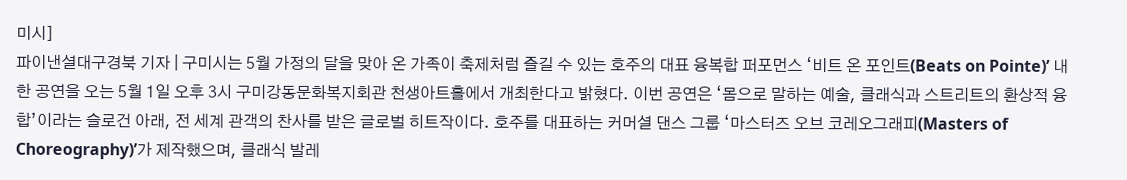미시]
파이낸셜대구경북 기자 | 구미시는 5월 가정의 달을 맞아 온 가족이 축제처럼 즐길 수 있는 호주의 대표 융복합 퍼포먼스 ‘비트 온 포인트(Beats on Pointe)’ 내한 공연을 오는 5월 1일 오후 3시 구미강동문화복지회관 천생아트홀에서 개최한다고 밝혔다. 이번 공연은 ‘몸으로 말하는 예술, 클래식과 스트리트의 환상적 융합’이라는 슬로건 아래, 전 세계 관객의 찬사를 받은 글로벌 히트작이다. 호주를 대표하는 커머셜 댄스 그룹 ‘마스터즈 오브 코레오그래피(Masters of Choreography)’가 제작했으며, 클래식 발레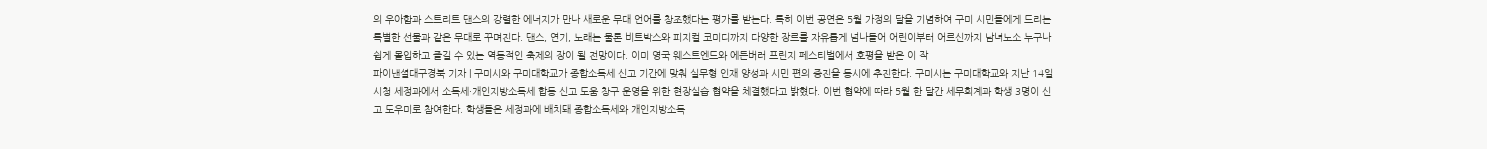의 우아함과 스트리트 댄스의 강렬한 에너지가 만나 새로운 무대 언어를 창조했다는 평가를 받는다. 특히 이번 공연은 5월 가정의 달을 기념하여 구미 시민들에게 드리는 특별한 선물과 같은 무대로 꾸며진다. 댄스, 연기, 노래는 물론 비트박스와 피지컬 코미디까지 다양한 장르를 자유롭게 넘나들어 어린이부터 어르신까지 남녀노소 누구나 쉽게 몰입하고 즐길 수 있는 역동적인 축제의 장이 될 전망이다. 이미 영국 웨스트엔드와 에든버러 프린지 페스티벌에서 호평을 받은 이 작
파이낸셜대구경북 기자 | 구미시와 구미대학교가 종합소득세 신고 기간에 맞춰 실무형 인재 양성과 시민 편의 증진을 동시에 추진한다. 구미시는 구미대학교와 지난 14일 시청 세정과에서 소득세·개인지방소득세 합동 신고 도움 창구 운영을 위한 현장실습 협약을 체결했다고 밝혔다. 이번 협약에 따라 5월 한 달간 세무회계과 학생 3명이 신고 도우미로 참여한다. 학생들은 세정과에 배치돼 종합소득세와 개인지방소득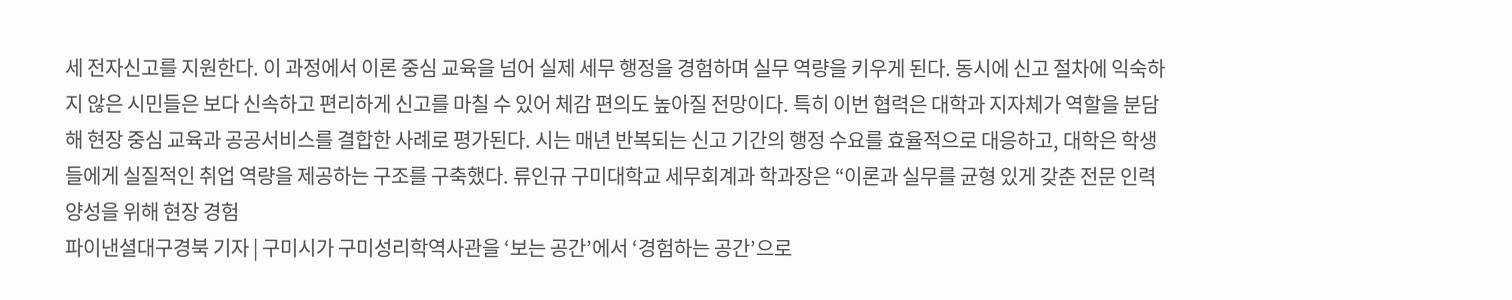세 전자신고를 지원한다. 이 과정에서 이론 중심 교육을 넘어 실제 세무 행정을 경험하며 실무 역량을 키우게 된다. 동시에 신고 절차에 익숙하지 않은 시민들은 보다 신속하고 편리하게 신고를 마칠 수 있어 체감 편의도 높아질 전망이다. 특히 이번 협력은 대학과 지자체가 역할을 분담해 현장 중심 교육과 공공서비스를 결합한 사례로 평가된다. 시는 매년 반복되는 신고 기간의 행정 수요를 효율적으로 대응하고, 대학은 학생들에게 실질적인 취업 역량을 제공하는 구조를 구축했다. 류인규 구미대학교 세무회계과 학과장은 “이론과 실무를 균형 있게 갖춘 전문 인력 양성을 위해 현장 경험
파이낸셜대구경북 기자 | 구미시가 구미성리학역사관을 ‘보는 공간’에서 ‘경험하는 공간’으로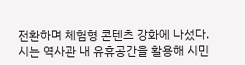전환하며 체험형 콘텐츠 강화에 나섰다. 시는 역사관 내 유휴공간을 활용해 시민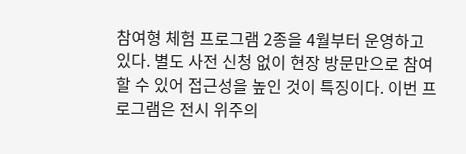참여형 체험 프로그램 2종을 4월부터 운영하고 있다. 별도 사전 신청 없이 현장 방문만으로 참여할 수 있어 접근성을 높인 것이 특징이다. 이번 프로그램은 전시 위주의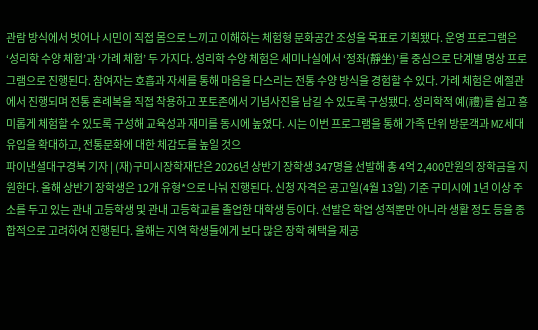관람 방식에서 벗어나 시민이 직접 몸으로 느끼고 이해하는 체험형 문화공간 조성을 목표로 기획됐다. 운영 프로그램은 ‘성리학 수양 체험’과 ‘가례 체험’ 두 가지다. 성리학 수양 체험은 세미나실에서 ‘정좌(靜坐)’를 중심으로 단계별 명상 프로그램으로 진행된다. 참여자는 호흡과 자세를 통해 마음을 다스리는 전통 수양 방식을 경험할 수 있다. 가례 체험은 예절관에서 진행되며 전통 혼례복을 직접 착용하고 포토존에서 기념사진을 남길 수 있도록 구성됐다. 성리학적 예(禮)를 쉽고 흥미롭게 체험할 수 있도록 구성해 교육성과 재미를 동시에 높였다. 시는 이번 프로그램을 통해 가족 단위 방문객과 MZ세대 유입을 확대하고, 전통문화에 대한 체감도를 높일 것으
파이낸셜대구경북 기자 | (재)구미시장학재단은 2026년 상반기 장학생 347명을 선발해 총 4억 2,400만원의 장학금을 지원한다. 올해 상반기 장학생은 12개 유형*으로 나눠 진행된다. 신청 자격은 공고일(4월 13일) 기준 구미시에 1년 이상 주소를 두고 있는 관내 고등학생 및 관내 고등학교를 졸업한 대학생 등이다. 선발은 학업 성적뿐만 아니라 생활 정도 등을 종합적으로 고려하여 진행된다. 올해는 지역 학생들에게 보다 많은 장학 혜택을 제공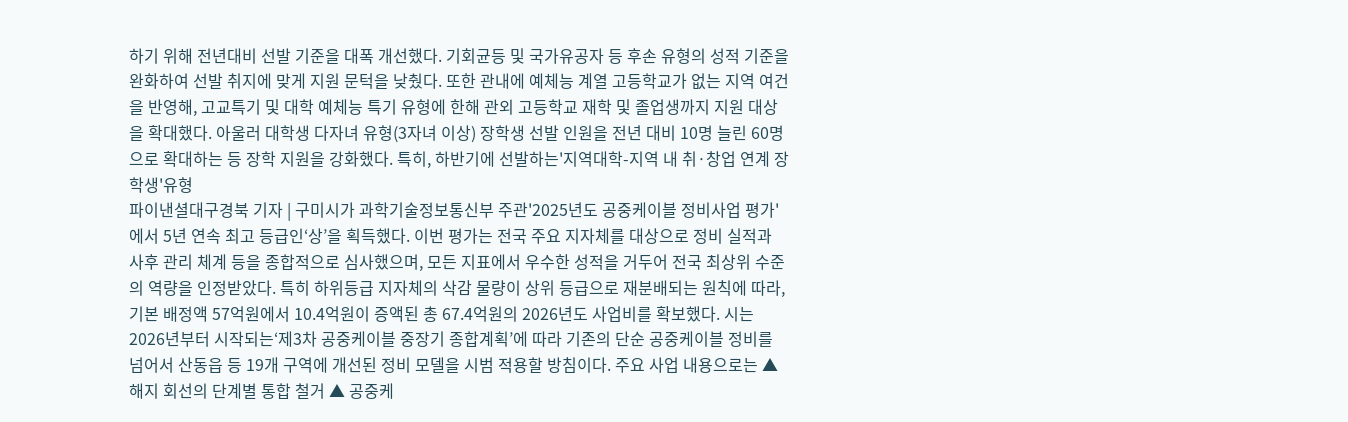하기 위해 전년대비 선발 기준을 대폭 개선했다. 기회균등 및 국가유공자 등 후손 유형의 성적 기준을 완화하여 선발 취지에 맞게 지원 문턱을 낮췄다. 또한 관내에 예체능 계열 고등학교가 없는 지역 여건을 반영해, 고교특기 및 대학 예체능 특기 유형에 한해 관외 고등학교 재학 및 졸업생까지 지원 대상을 확대했다. 아울러 대학생 다자녀 유형(3자녀 이상) 장학생 선발 인원을 전년 대비 10명 늘린 60명으로 확대하는 등 장학 지원을 강화했다. 특히, 하반기에 선발하는'지역대학-지역 내 취·창업 연계 장학생'유형
파이낸셜대구경북 기자 | 구미시가 과학기술정보통신부 주관'2025년도 공중케이블 정비사업 평가'에서 5년 연속 최고 등급인‘상’을 획득했다. 이번 평가는 전국 주요 지자체를 대상으로 정비 실적과 사후 관리 체계 등을 종합적으로 심사했으며, 모든 지표에서 우수한 성적을 거두어 전국 최상위 수준의 역량을 인정받았다. 특히 하위등급 지자체의 삭감 물량이 상위 등급으로 재분배되는 원칙에 따라, 기본 배정액 57억원에서 10.4억원이 증액된 총 67.4억원의 2026년도 사업비를 확보했다. 시는 2026년부터 시작되는‘제3차 공중케이블 중장기 종합계획’에 따라 기존의 단순 공중케이블 정비를 넘어서 산동읍 등 19개 구역에 개선된 정비 모델을 시범 적용할 방침이다. 주요 사업 내용으로는 ▲ 해지 회선의 단계별 통합 철거 ▲ 공중케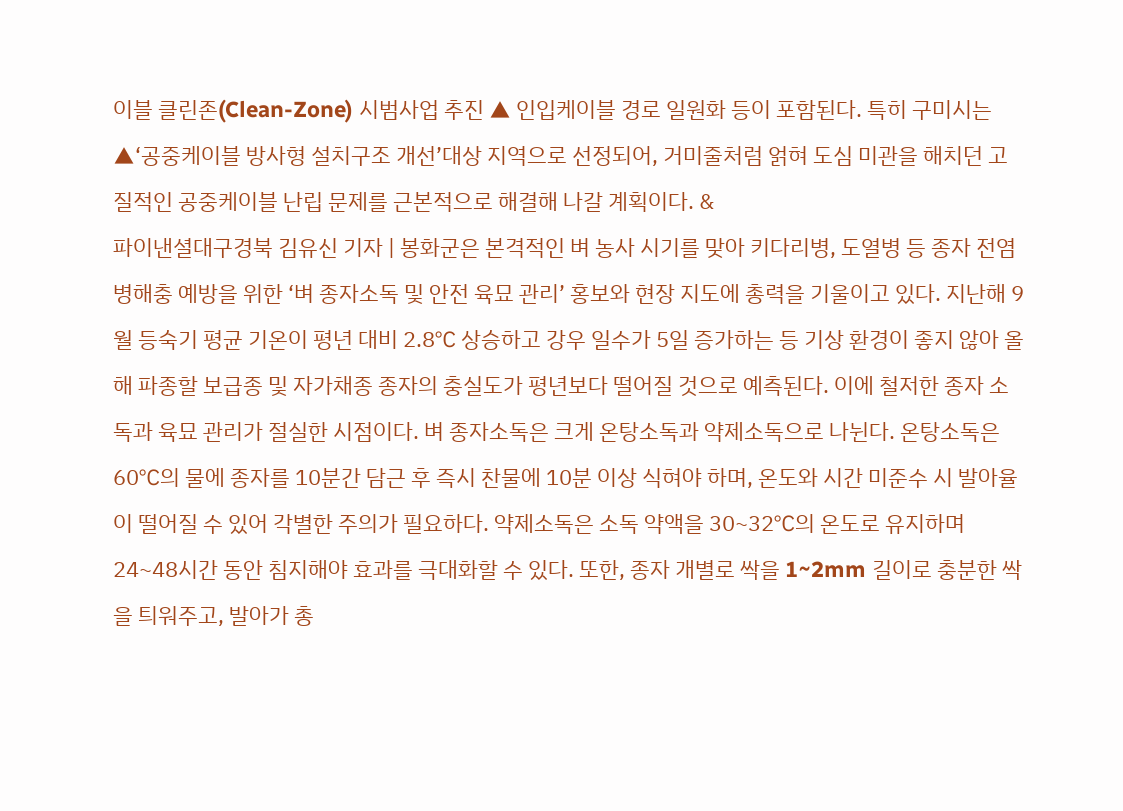이블 클린존(Clean-Zone) 시범사업 추진 ▲ 인입케이블 경로 일원화 등이 포함된다. 특히 구미시는▲‘공중케이블 방사형 설치구조 개선’대상 지역으로 선정되어, 거미줄처럼 얽혀 도심 미관을 해치던 고질적인 공중케이블 난립 문제를 근본적으로 해결해 나갈 계획이다. &
파이낸셜대구경북 김유신 기자 | 봉화군은 본격적인 벼 농사 시기를 맞아 키다리병, 도열병 등 종자 전염 병해충 예방을 위한 ‘벼 종자소독 및 안전 육묘 관리’ 홍보와 현장 지도에 총력을 기울이고 있다. 지난해 9월 등숙기 평균 기온이 평년 대비 2.8℃ 상승하고 강우 일수가 5일 증가하는 등 기상 환경이 좋지 않아 올해 파종할 보급종 및 자가채종 종자의 충실도가 평년보다 떨어질 것으로 예측된다. 이에 철저한 종자 소독과 육묘 관리가 절실한 시점이다. 벼 종자소독은 크게 온탕소독과 약제소독으로 나뉜다. 온탕소독은 60℃의 물에 종자를 10분간 담근 후 즉시 찬물에 10분 이상 식혀야 하며, 온도와 시간 미준수 시 발아율이 떨어질 수 있어 각별한 주의가 필요하다. 약제소독은 소독 약액을 30~32℃의 온도로 유지하며 24~48시간 동안 침지해야 효과를 극대화할 수 있다. 또한, 종자 개별로 싹을 1~2mm 길이로 충분한 싹을 틔워주고, 발아가 총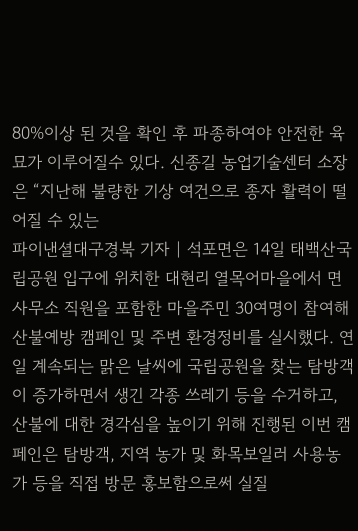80%이상 된 것을 확인 후 파종하여야 안전한 육묘가 이루어질수 있다. 신종길 농업기술센터 소장은 “지난해 불량한 기상 여건으로 종자 활력이 떨어질 수 있는
파이낸셜대구경북 기자 | 석포면은 14일 태백산국립공원 입구에 위치한 대현리 열목어마을에서 면사무소 직원을 포함한 마을주민 30여명이 참여해 산불예방 캠페인 및 주변 환경정비를 실시했다. 연일 계속되는 맑은 날씨에 국립공원을 찾는 탐방객이 증가하면서 생긴 각종 쓰레기 등을 수거하고, 산불에 대한 경각심을 높이기 위해 진행된 이번 캠페인은 탐방객, 지역 농가 및 화목보일러 사용농가 등을 직접 방문 홍보함으로써 실질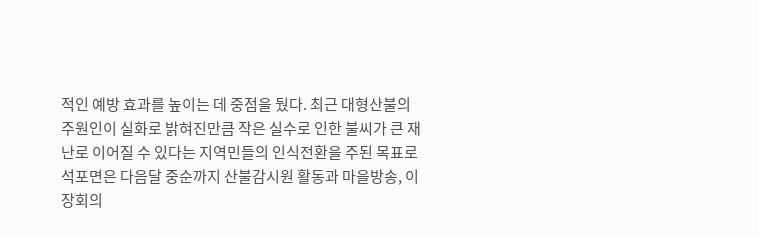적인 예방 효과를 높이는 데 중점을 뒀다. 최근 대형산불의 주원인이 실화로 밝혀진만큼 작은 실수로 인한 불씨가 큰 재난로 이어질 수 있다는 지역민들의 인식전환을 주된 목표로 석포면은 다음달 중순까지 산불감시원 활동과 마을방송, 이장회의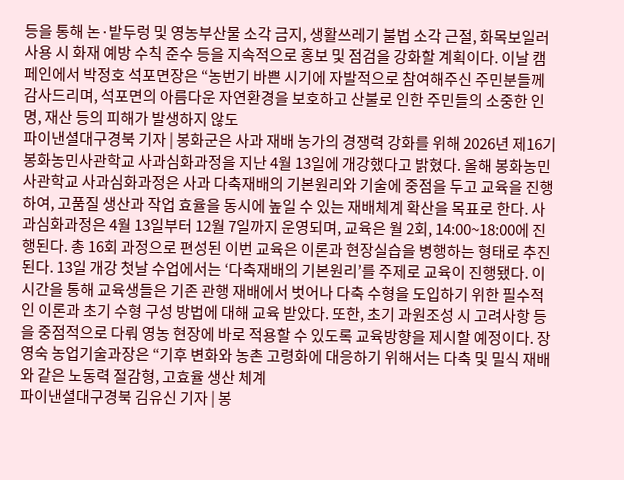등을 통해 논·밭두렁 및 영농부산물 소각 금지, 생활쓰레기 불법 소각 근절, 화목보일러 사용 시 화재 예방 수칙 준수 등을 지속적으로 홍보 및 점검을 강화할 계획이다. 이날 캠페인에서 박정호 석포면장은 “농번기 바쁜 시기에 자발적으로 참여해주신 주민분들께 감사드리며, 석포면의 아름다운 자연환경을 보호하고 산불로 인한 주민들의 소중한 인명, 재산 등의 피해가 발생하지 않도
파이낸셜대구경북 기자 | 봉화군은 사과 재배 농가의 경쟁력 강화를 위해 2026년 제16기 봉화농민사관학교 사과심화과정을 지난 4월 13일에 개강했다고 밝혔다. 올해 봉화농민사관학교 사과심화과정은 사과 다축재배의 기본원리와 기술에 중점을 두고 교육을 진행하여, 고품질 생산과 작업 효율을 동시에 높일 수 있는 재배체계 확산을 목표로 한다. 사과심화과정은 4월 13일부터 12월 7일까지 운영되며, 교육은 월 2회, 14:00~18:00에 진행된다. 총 16회 과정으로 편성된 이번 교육은 이론과 현장실습을 병행하는 형태로 추진된다. 13일 개강 첫날 수업에서는 ‘다축재배의 기본원리’를 주제로 교육이 진행됐다. 이 시간을 통해 교육생들은 기존 관행 재배에서 벗어나 다축 수형을 도입하기 위한 필수적인 이론과 초기 수형 구성 방법에 대해 교육 받았다. 또한, 초기 과원조성 시 고려사항 등을 중점적으로 다뤄 영농 현장에 바로 적용할 수 있도록 교육방향을 제시할 예정이다. 장영숙 농업기술과장은 “기후 변화와 농촌 고령화에 대응하기 위해서는 다축 및 밀식 재배와 같은 노동력 절감형, 고효율 생산 체계
파이낸셜대구경북 김유신 기자 | 봉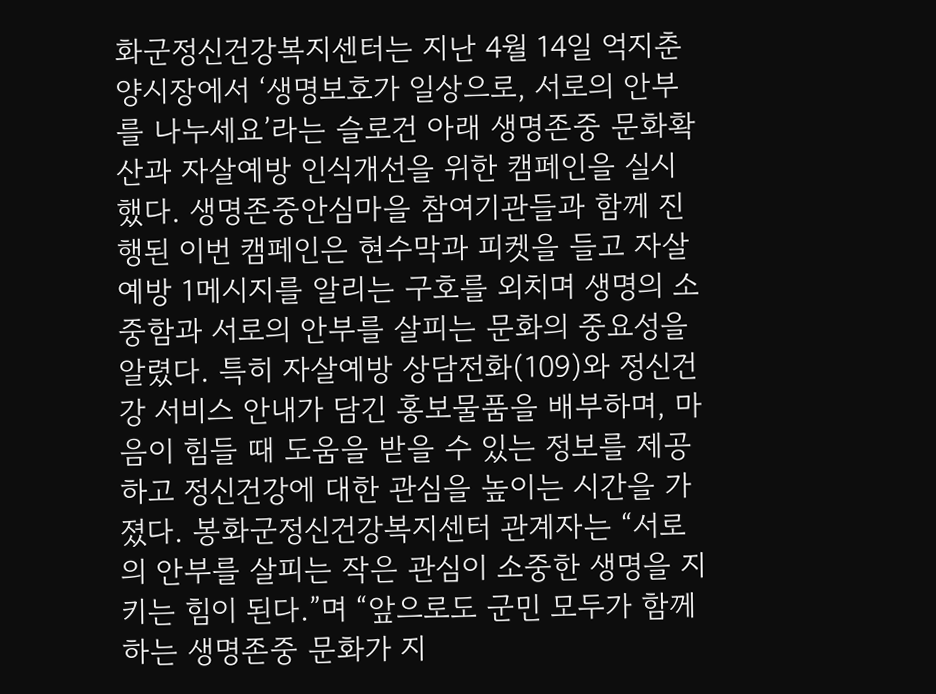화군정신건강복지센터는 지난 4월 14일 억지춘양시장에서 ‘생명보호가 일상으로, 서로의 안부를 나누세요’라는 슬로건 아래 생명존중 문화확산과 자살예방 인식개선을 위한 캠페인을 실시했다. 생명존중안심마을 참여기관들과 함께 진행된 이번 캠페인은 현수막과 피켓을 들고 자살예방 1메시지를 알리는 구호를 외치며 생명의 소중함과 서로의 안부를 살피는 문화의 중요성을 알렸다. 특히 자살예방 상담전화(109)와 정신건강 서비스 안내가 담긴 홍보물품을 배부하며, 마음이 힘들 때 도움을 받을 수 있는 정보를 제공하고 정신건강에 대한 관심을 높이는 시간을 가졌다. 봉화군정신건강복지센터 관계자는 “서로의 안부를 살피는 작은 관심이 소중한 생명을 지키는 힘이 된다.”며 “앞으로도 군민 모두가 함께하는 생명존중 문화가 지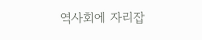역사회에 자리잡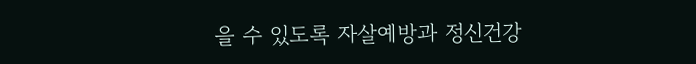을 수 있도록 자살예방과 정신건강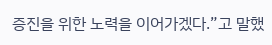증진을 위한 노력을 이어가겠다.”고 말했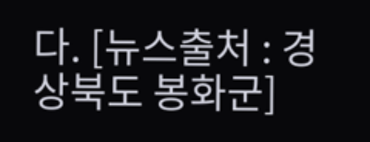다. [뉴스출처 : 경상북도 봉화군]